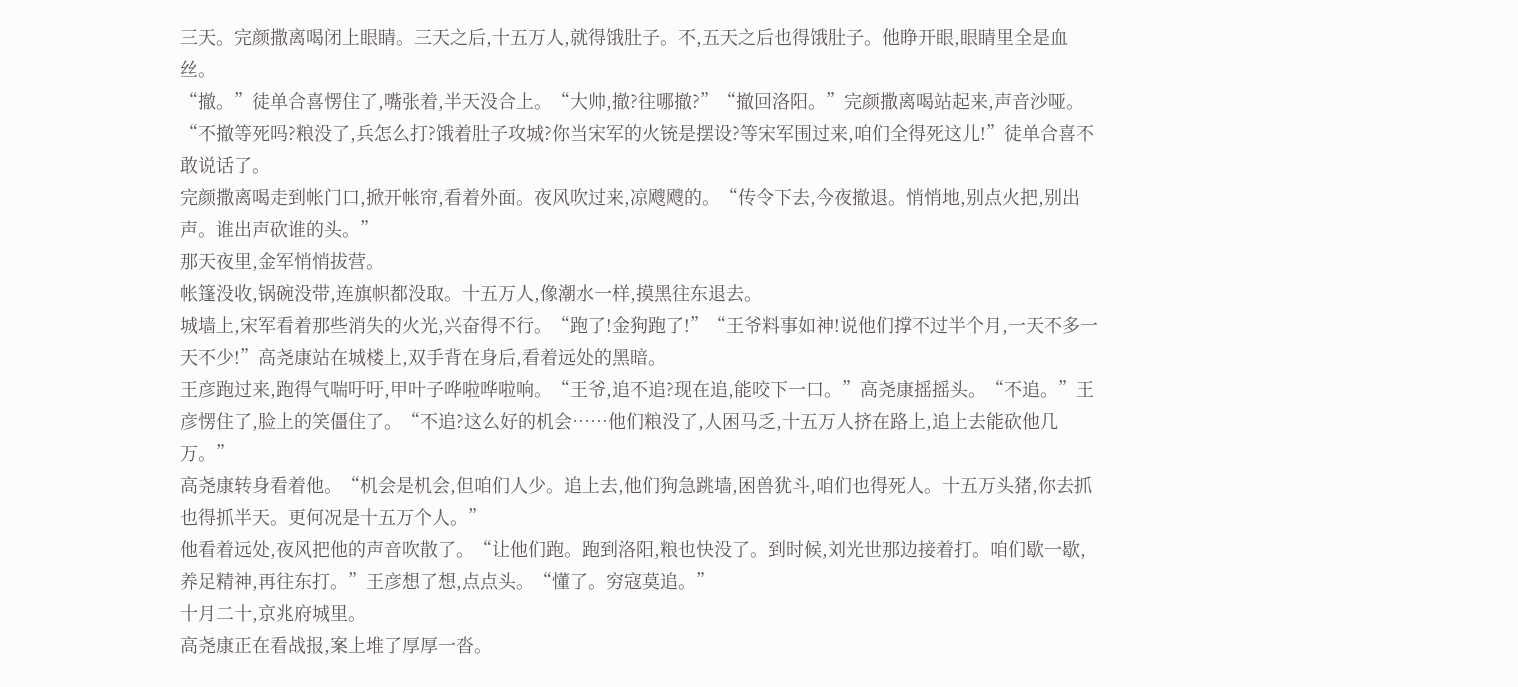三天。完颜撒离喝闭上眼睛。三天之后,十五万人,就得饿肚子。不,五天之后也得饿肚子。他睁开眼,眼睛里全是血丝。
“撤。”徒单合喜愣住了,嘴张着,半天没合上。“大帅,撤?往哪撤?”“撤回洛阳。”完颜撒离喝站起来,声音沙哑。
“不撤等死吗?粮没了,兵怎么打?饿着肚子攻城?你当宋军的火铳是摆设?等宋军围过来,咱们全得死这儿!”徒单合喜不敢说话了。
完颜撒离喝走到帐门口,掀开帐帘,看着外面。夜风吹过来,凉飕飕的。“传令下去,今夜撤退。悄悄地,别点火把,别出声。谁出声砍谁的头。”
那天夜里,金军悄悄拔营。
帐篷没收,锅碗没带,连旗帜都没取。十五万人,像潮水一样,摸黑往东退去。
城墙上,宋军看着那些消失的火光,兴奋得不行。“跑了!金狗跑了!”“王爷料事如神!说他们撑不过半个月,一天不多一天不少!”高尧康站在城楼上,双手背在身后,看着远处的黑暗。
王彦跑过来,跑得气喘吁吁,甲叶子哗啦哗啦响。“王爷,追不追?现在追,能咬下一口。”高尧康摇摇头。“不追。”王彦愣住了,脸上的笑僵住了。“不追?这么好的机会……他们粮没了,人困马乏,十五万人挤在路上,追上去能砍他几万。”
高尧康转身看着他。“机会是机会,但咱们人少。追上去,他们狗急跳墙,困兽犹斗,咱们也得死人。十五万头猪,你去抓也得抓半天。更何况是十五万个人。”
他看着远处,夜风把他的声音吹散了。“让他们跑。跑到洛阳,粮也快没了。到时候,刘光世那边接着打。咱们歇一歇,养足精神,再往东打。”王彦想了想,点点头。“懂了。穷寇莫追。”
十月二十,京兆府城里。
高尧康正在看战报,案上堆了厚厚一沓。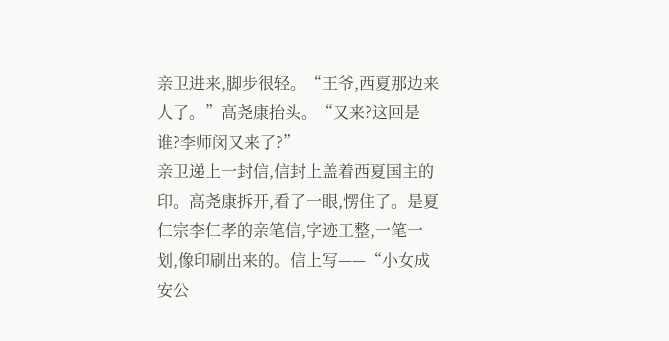亲卫进来,脚步很轻。“王爷,西夏那边来人了。”高尧康抬头。“又来?这回是谁?李师闵又来了?”
亲卫递上一封信,信封上盖着西夏国主的印。高尧康拆开,看了一眼,愣住了。是夏仁宗李仁孝的亲笔信,字迹工整,一笔一划,像印刷出来的。信上写——“小女成安公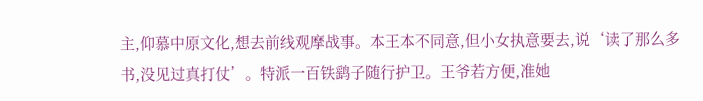主,仰慕中原文化,想去前线观摩战事。本王本不同意,但小女执意要去,说‘读了那么多书,没见过真打仗’。特派一百铁鹞子随行护卫。王爷若方便,准她